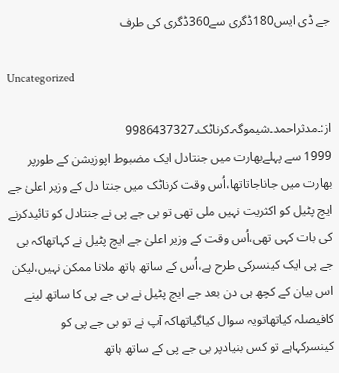جے ڈی ایس180ڈگری سے360ڈگری کی طرف

Uncategorized

از:۔مدثراحمد۔شیموگہ۔کرناٹک۔9986437327
1999 سے پہلےبھارت میں جنتادل ایک مضبوط اپوزیشن کے طورپر بھارت میں جاناجاتاتھا،اُس وقت کرناٹک میں جنتا دل کے وزیر اعلیٰ جے ایچ پٹیل کو اکثریت نہیں ملی تھی تو بی جے پی نے جنتادل کو تائیدکرنے کی بات کہی تھی،اُس وقت کے وزیر اعلیٰ جے ایچ پٹیل نے کہاتھاکہ بی جے پی ایک کینسرکی طرح ہے،اُس کے ساتھ ہاتھ ملانا ممکن نہیں،لیکن اس بیان کے کچھ ہی دن بعد جے ایچ پٹیل نے بی جے پی کا ساتھ لینے کافیصلہ کیاتھاتویہ سوال کیاگیاتھاکہ آپ نے تو بی جے پی کو کینسرکہاہے تو کس بنیادپر بی جے پی کے ساتھ ہاتھ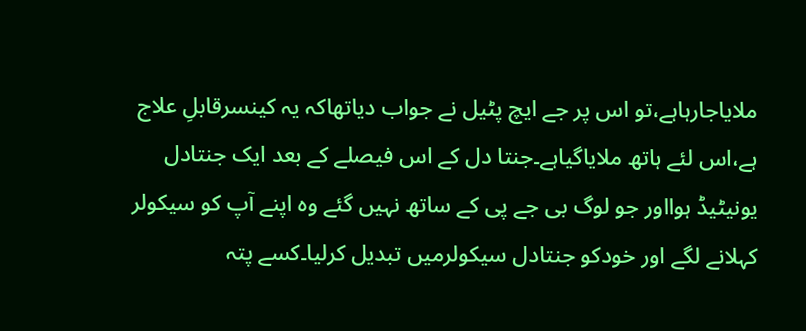ملایاجارہاہے،تو اس پر جے ایچ پٹیل نے جواب دیاتھاکہ یہ کینسرقابلِ علاج ہے،اس لئے ہاتھ ملایاگیاہے۔جنتا دل کے اس فیصلے کے بعد ایک جنتادل یونیٹیڈ ہوااور جو لوگ بی جے پی کے ساتھ نہیں گئے وہ اپنے آپ کو سیکولر کہلانے لگے اور خودکو جنتادل سیکولرمیں تبدیل کرلیا۔کسے پتہ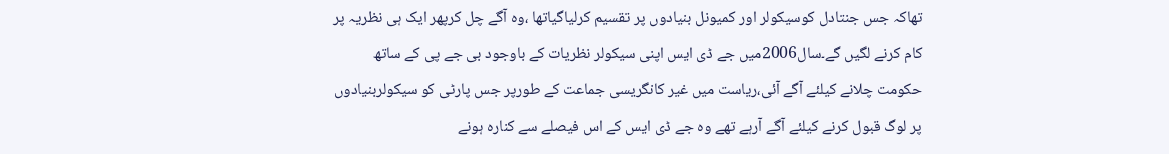تھاکہ جس جنتادل کوسیکولر اور کمیونل بنیادوں پر تقسیم کرلیاگیاتھا ،وہ آگے چل کرپھر ایک ہی نظریہ پر کام کرنے لگیں گے۔سال2006میں جے ڈی ایس اپنی سیکولر نظریات کے باوجود بی جے پی کے ساتھ حکومت چلانے کیلئے آگے آئی،ریاست میں غیر کانگریسی جماعت کے طورپر جس پارٹی کو سیکولربنیادوں پر لوگ قبول کرنے کیلئے آگے آرہے تھے وہ جے ڈی ایس کے اس فیصلے سے کنارہ ہونے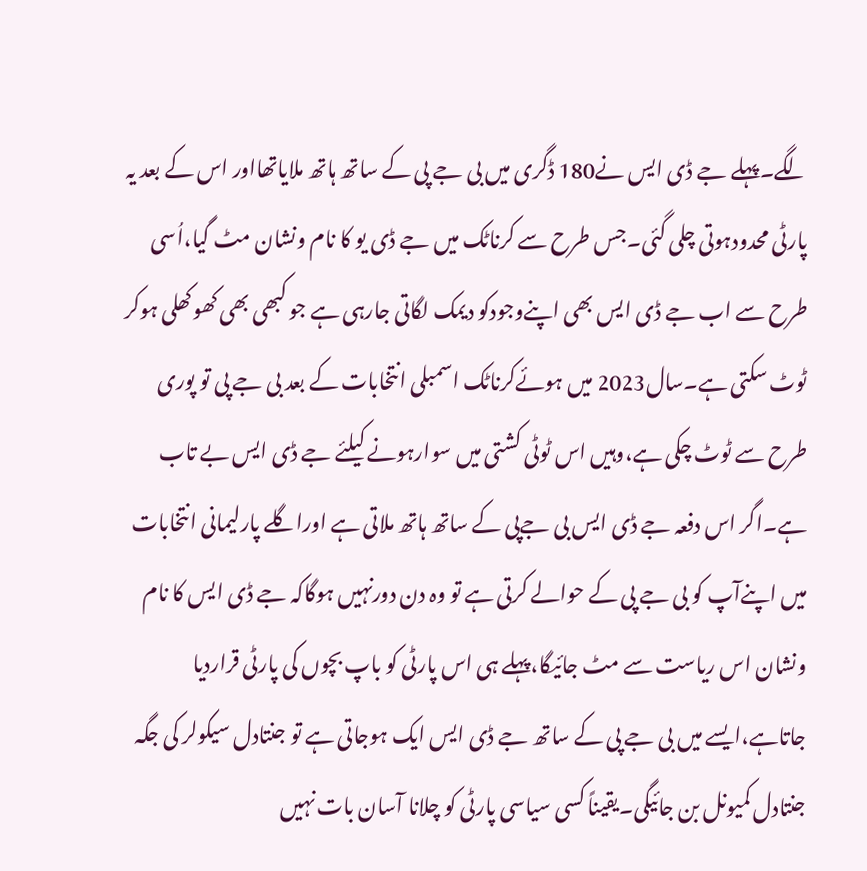لگے۔پہلے جے ڈی ایس نے180 ڈگری میں بی جے پی کے ساتھ ہاتھ ملایاتھااور اس کے بعد یہ پارٹی محدودہوتی چلی گئی۔جس طرح سے کرناٹک میں جے ڈی یو کا نام ونشان مٹ گیا،اُسی طرح سے اب جے ڈی ایس بھی اپنےوجودکو دیمک لگاتی جارہی ہے جو کبھی بھی کھوکھلی ہوکر ٹوٹ سکتی ہے۔سال2023 میں ہوئےکرناٹک اسمبلی انتخابات کے بعد بی جے پی تو پوری طرح سے ٹوٹ چکی ہے،وہیں اس ٹوٹی کشتی میں سوارہونے کیلئے جے ڈی ایس بے تاب ہے۔اگر اس دفعہ جے ڈی ایس بی جےپی کے ساتھ ہاتھ ملاتی ہے اوراگلے پارلیمانی انتخابات میں اپنےآپ کو بی جے پی کے حوالے کرتی ہے تو وہ دن دورنہیں ہوگاکہ جے ڈی ایس کا نام ونشان اس ریاست سے مٹ جائیگا،پہلے ہی اس پارٹی کو باپ بچوں کی پارٹی قراردیا جاتاہے،ایسے میں بی جے پی کے ساتھ جے ڈی ایس ایک ہوجاتی ہے تو جنتادل سیکولر کی جگہ جنتادل کمیونل بن جائیگی۔یقیناً کسی سیاسی پارٹی کو چلانا آسان بات نہیں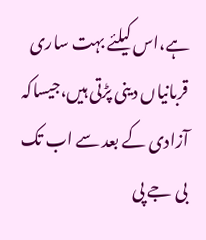ہے،اس کیلئے بہت ساری قربانیاں دینی پڑتی ہیں،جیساکہ آزادی کے بعد سے اب تک بی جے پی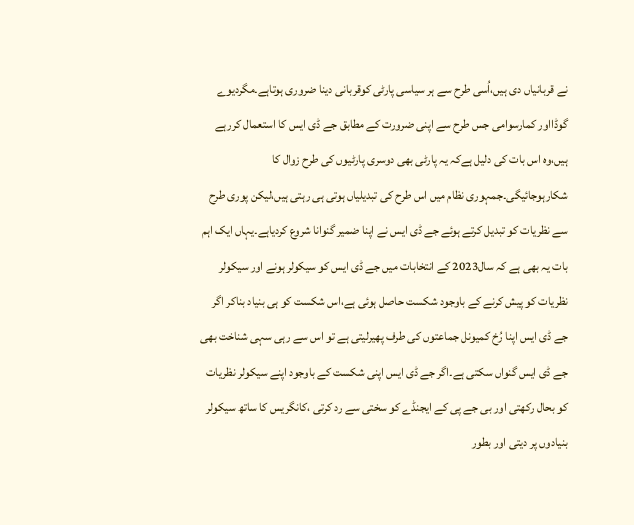نے قربانیاں دی ہیں،اُسی طرح سے ہر سیاسی پارٹی کوقربانی دینا ضروری ہوتاہے۔مگردیوے گوڈااور کمارسوامی جس طرح سے اپنی ضرورت کے مطابق جے ڈی ایس کا استعمال کررہے ہیں،وہ اس بات کی دلیل ہےکہ یہ پارٹی بھی دوسری پارٹیوں کی طرح زوال کا شکارہوجائیگی۔جمہوری نظام میں اس طرح کی تبدیلیاں ہوتی ہی رہتی ہیں،لیکن پوری طرح سے نظریات کو تبدیل کرتے ہوئے جے ڈی ایس نے اپنا ضمیر گنوانا شروع کردیاہے۔یہاں ایک اہم بات یہ بھی ہے کہ سال2023 کے انتخابات میں جے ڈی ایس کو سیکولر ہونے اور سیکولر نظریات کو پیش کرنے کے باوجود شکست حاصل ہوئی ہے،اس شکست کو ہی بنیاد بناکر اگر جے ڈی ایس اپنا رُخ کمیونل جماعتوں کی طرف پھیرلیتی ہے تو اس سے رہی سہی شناخت بھی جے ڈی ایس گنواں سکتی ہے۔اگر جے ڈی ایس اپنی شکست کے باوجود اپنے سیکولر نظریات کو بحال رکھتی اور بی جے پی کے ایجنڈے کو سختی سے رد کرتی ،کانگریس کا ساتھ سیکولر بنیادوں پر دیتی اور بطور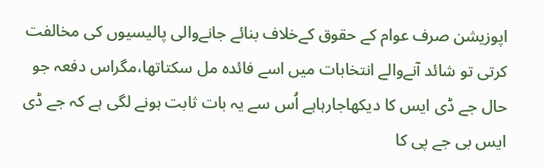اپوزیشن صرف عوام کے حقوق کےخلاف بنائے جانےوالی پالیسیوں کی مخالفت کرتی تو شائد آنےوالے انتخابات میں اسے فائدہ مل سکتاتھا،مگراس دفعہ جو حال جے ڈی ایس کا دیکھاجارہاہے اُس سے یہ بات ثابت ہونے لگی ہے کہ جے ڈی ایس بی جے پی کا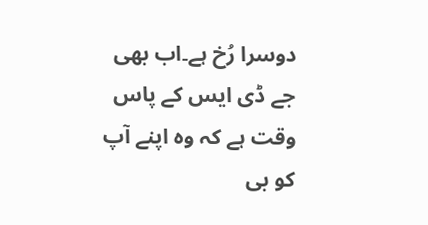دوسرا رُخ ہے۔اب بھی جے ڈی ایس کے پاس وقت ہے کہ وہ اپنے آپ کو بی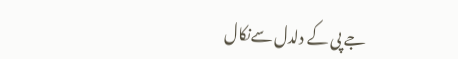جے پی کے دلدل سےنکال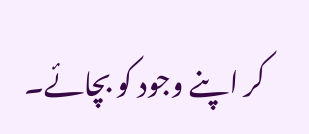کر اپنے وجود کو بچائے۔